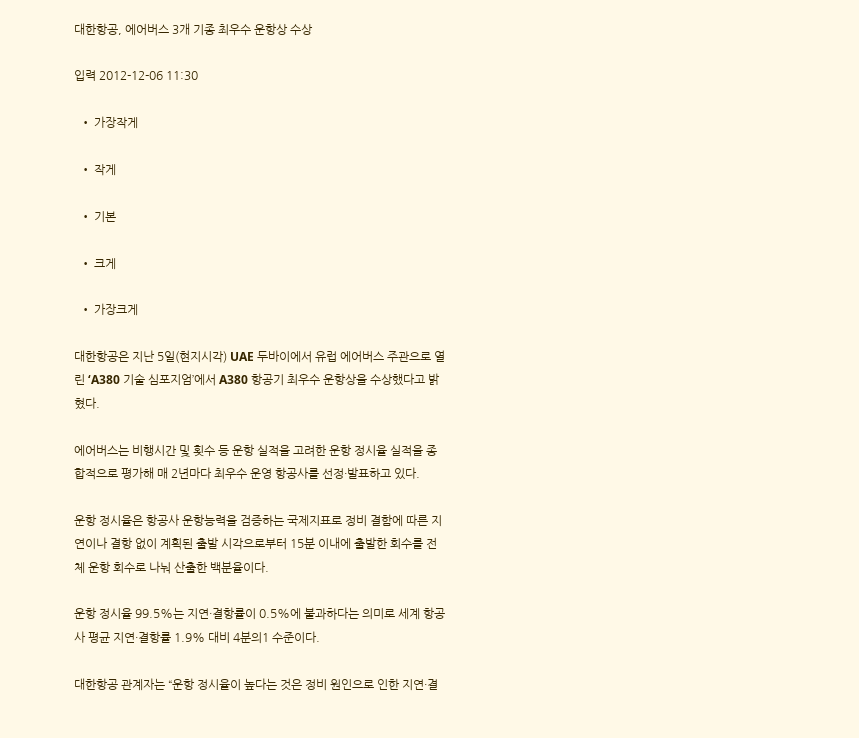대한항공, 에어버스 3개 기종 최우수 운항상 수상

입력 2012-12-06 11:30

  • 가장작게

  • 작게

  • 기본

  • 크게

  • 가장크게

대한항공은 지난 5일(현지시각) UAE 두바이에서 유럽 에어버스 주관으로 열린 ‘A380 기술 심포지엄’에서 A380 항공기 최우수 운항상을 수상했다고 밝혔다.

에어버스는 비행시간 및 횟수 등 운항 실적을 고려한 운항 정시율 실적을 종합적으로 평가해 매 2년마다 최우수 운영 항공사를 선정·발표하고 있다.

운항 정시율은 항공사 운항능력을 검증하는 국제지표로 정비 결함에 따른 지연이나 결항 없이 계획된 출발 시각으로부터 15분 이내에 출발한 회수를 전체 운항 회수로 나눠 산출한 백분율이다.

운항 정시율 99.5%는 지연·결항률이 0.5%에 불과하다는 의미로 세계 항공사 평균 지연·결항률 1.9% 대비 4분의1 수준이다.

대한항공 관계자는 “운항 정시율이 높다는 것은 정비 원인으로 인한 지연·결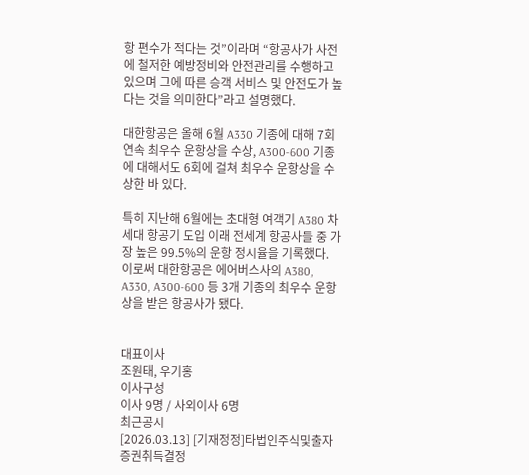항 편수가 적다는 것”이라며 “항공사가 사전에 철저한 예방정비와 안전관리를 수행하고 있으며 그에 따른 승객 서비스 및 안전도가 높다는 것을 의미한다”라고 설명했다.

대한항공은 올해 6월 A330 기종에 대해 7회 연속 최우수 운항상을 수상, A300-600 기종에 대해서도 6회에 걸쳐 최우수 운항상을 수상한 바 있다.

특히 지난해 6월에는 초대형 여객기 A380 차세대 항공기 도입 이래 전세계 항공사들 중 가장 높은 99.5%의 운항 정시율을 기록했다. 이로써 대한항공은 에어버스사의 A380, A330, A300-600 등 3개 기종의 최우수 운항상을 받은 항공사가 됐다.


대표이사
조원태, 우기홍
이사구성
이사 9명 / 사외이사 6명
최근공시
[2026.03.13] [기재정정]타법인주식및출자증권취득결정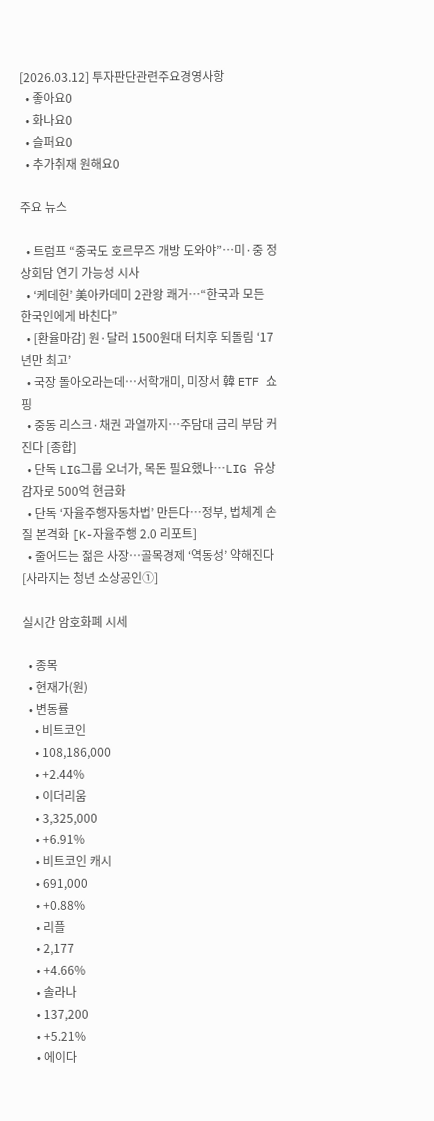[2026.03.12] 투자판단관련주요경영사항
  • 좋아요0
  • 화나요0
  • 슬퍼요0
  • 추가취재 원해요0

주요 뉴스

  • 트럼프 “중국도 호르무즈 개방 도와야”…미·중 정상회담 연기 가능성 시사
  • ‘케데헌’ 美아카데미 2관왕 쾌거⋯“한국과 모든 한국인에게 바친다”
  • [환율마감] 원·달러 1500원대 터치후 되돌림 ‘17년만 최고’
  • 국장 돌아오라는데…서학개미, 미장서 韓 ETF 쇼핑
  • 중동 리스크·채권 과열까지…주담대 금리 부담 커진다 [종합]
  • 단독 LIG그룹 오너가, 목돈 필요했나…LIG 유상감자로 500억 현금화
  • 단독 ‘자율주행자동차법’ 만든다…정부, 법체계 손질 본격화 [K-자율주행 2.0 리포트]
  • 줄어드는 젊은 사장…골목경제 ‘역동성’ 약해진다[사라지는 청년 소상공인①]

실시간 암호화폐 시세

  • 종목
  • 현재가(원)
  • 변동률
    • 비트코인
    • 108,186,000
    • +2.44%
    • 이더리움
    • 3,325,000
    • +6.91%
    • 비트코인 캐시
    • 691,000
    • +0.88%
    • 리플
    • 2,177
    • +4.66%
    • 솔라나
    • 137,200
    • +5.21%
    • 에이다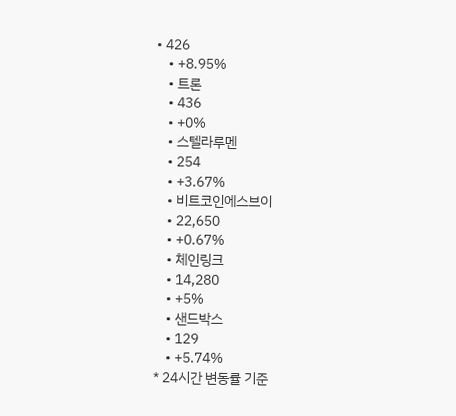• 426
    • +8.95%
    • 트론
    • 436
    • +0%
    • 스텔라루멘
    • 254
    • +3.67%
    • 비트코인에스브이
    • 22,650
    • +0.67%
    • 체인링크
    • 14,280
    • +5%
    • 샌드박스
    • 129
    • +5.74%
* 24시간 변동률 기준